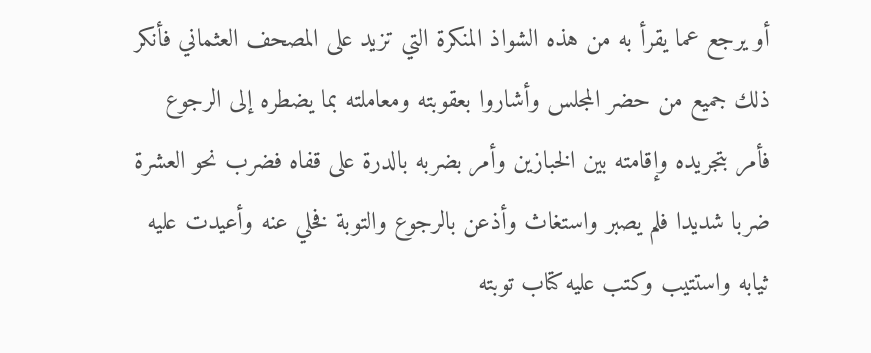أو يرجع عما يقرأ به من هذه الشواذ المنكرة التي تزيد على المصحف العثماني فأنكر ذلك جميع من حضر المجلس وأشاروا بعقوبته ومعاملته بما يضطره إلى الرجوع فأمر بتجريده وإقامته بين الخبازين وأمر بضربه بالدرة على قفاه فضرب نحو العشرة ضربا شديدا فلم يصبر واستغاث وأذعن بالرجوع والتوبة فخلي عنه وأعيدت عليه ثيابه واستتيب وكتب عليه كتاب توبته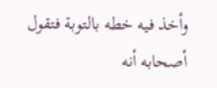وأخذ فيه خطه بالتوبة فتقول أصحابه أنه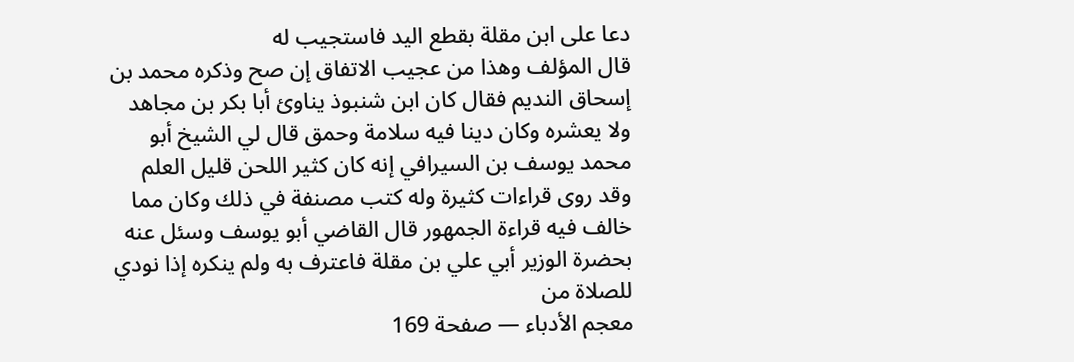دعا على ابن مقلة بقطع اليد فاستجيب له
قال المؤلف وهذا من عجيب الاتفاق إن صح وذكره محمد بن إسحاق النديم فقال كان ابن شنبوذ يناوئ أبا بكر بن مجاهد ولا يعشره وكان دينا فيه سلامة وحمق قال لي الشيخ أبو محمد يوسف بن السيرافي إنه كان كثير اللحن قليل العلم وقد روى قراءات كثيرة وله كتب مصنفة في ذلك وكان مما خالف فيه قراءة الجمهور قال القاضي أبو يوسف وسئل عنه بحضرة الوزير أبي علي بن مقلة فاعترف به ولم ينكره إذا نودي للصلاة من
معجم الأدباء — صفحة 169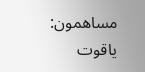مساهمون: ياقوت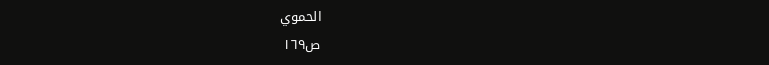الحموي
ص١٦٩